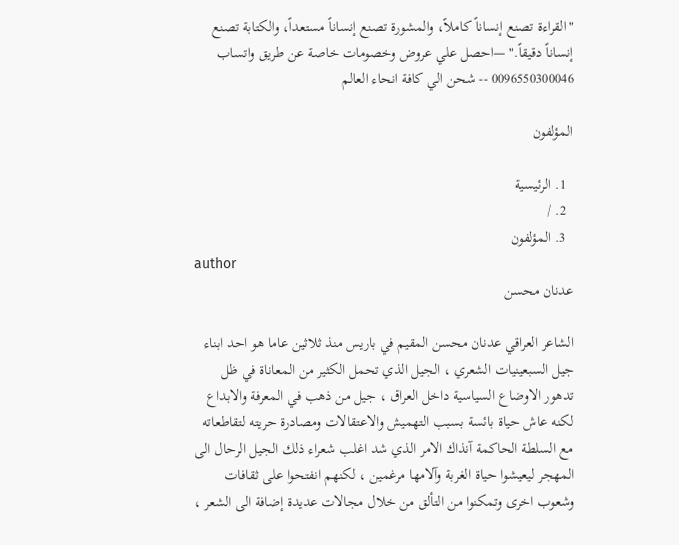"القراءة تصنع إنساناً كاملاً، والمشورة تصنع إنساناً مستعداً، والكتابة تصنع إنساناً دقيقاً." —احصل علي عروض وخصومات خاصة عن طريق واتساب 0096550300046 -- شحن الي كافة انحاء العالم

المؤلفون

  1. الرئيسية
  2. /
  3. المؤلفون
author
عدنان محسن

الشاعر العراقي عدنان محسن المقيم في باريس منذ ثلاثين عاما هو احد ابناء جيل السبعينيات الشعري ، الجيل الذي تحمل الكثير من المعاناة في ظل تدهور الاوضاع السياسية داخل العراق ، جيل من ذهب في المعرفة والابداع لكنه عاش حياة بائسة بسبب التهميش والاعتقالات ومصادرة حريته لتقاطعاته مع السلطة الحاكمة آنذاك الامر الذي شد اغلب شعراء ذلك الجيل الرحال الى المهجر ليعيشوا حياة الغربة وآلامها مرغمين ، لكنهم انفتحوا على ثقافات وشعوب اخرى وتمكنوا من التألق من خلال مجالات عديدة إضافة الى الشعر ،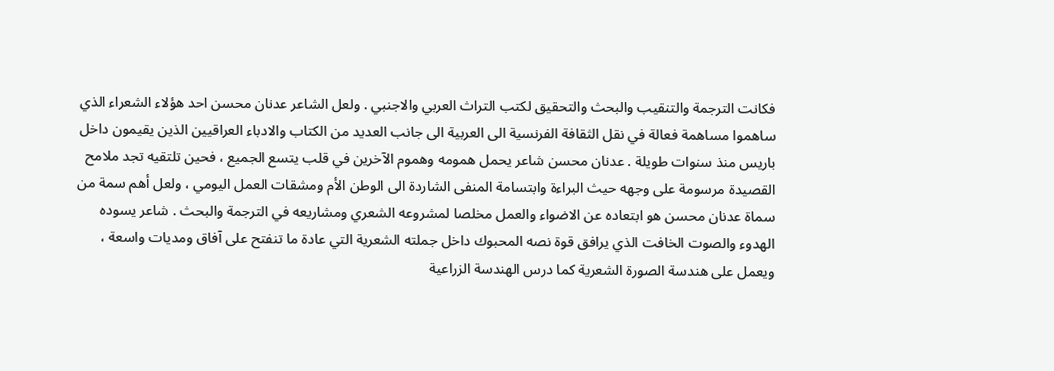فكانت الترجمة والتنقيب والبحث والتحقيق لكتب التراث العربي والاجنبي . ولعل الشاعر عدنان محسن احد هؤلاء الشعراء الذي ساهموا مساهمة فعالة في نقل الثقافة الفرنسية الى العربية الى جانب العديد من الكتاب والادباء العراقيين الذين يقيمون داخل باريس منذ سنوات طويلة . عدنان محسن شاعر يحمل همومه وهموم الآخرين في قلب يتسع الجميع ، فحين تلتقيه تجد ملامح القصيدة مرسومة على وجهه حيث البراءة وابتسامة المنفى الشاردة الى الوطن الأم ومشقات العمل اليومي ، ولعل أهم سمة من سماة عدنان محسن هو ابتعاده عن الاضواء والعمل مخلصا لمشروعه الشعري ومشاريعه في الترجمة والبحث . شاعر يسوده الهدوء والصوت الخافت الذي يرافق قوة نصه المحبوك داخل جملته الشعرية التي عادة ما تنفتح على آفاق ومديات واسعة ، ويعمل على هندسة الصورة الشعرية كما درس الهندسة الزراعية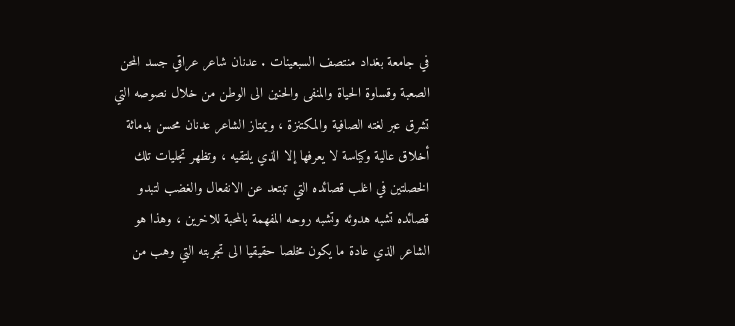في جامعة بغداد منتصف السبعينات . عدنان شاعر عراقي جسد المحن الصعبة وقساوة الحياة والمنفى والحنين الى الوطن من خلال نصوصه التي تشرق عبر لغته الصافية والمكتنزة ، ويمتاز الشاعر عدنان محسن بدماثة أخلاق عالية وكياسة لا يعرفها إلا الذي يلتقيه ، وتظهر تجليات تلك الخصلتين في اغلب قصائده التي تبتعد عن الانفعال والغضب لتبدو قصائده تشبه هدوئه وتشبه روحه المفهمة بالمحبة للاخرين ، وهذا هو الشاعر الذي عادة ما يكون مخلصا حقيقيا الى تجربته التي وهب من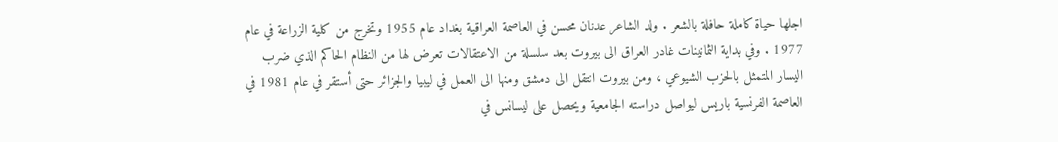اجلها حياة كاملة حافلة بالشعر . ولد الشاعر عدنان محسن في العاصمة العراقية بغداد عام 1955 وتخرج من كلية الزراعة في عام 1977 . وفي بداية الثمانينات غادر العراق الى بيروت بعد سلسلة من الاعتقالات تعرض لها من النظام الحاكم الذي ضرب اليسار المتمثل بالحزب الشيوعي ، ومن بيروت انتقل الى دمشق ومنها الى العمل في ليبيا والجزائر حتى أستقر في عام 1981 في العاصمة الفرنسية باريس ليواصل دراسته الجامعية ويحصل على ليسانس في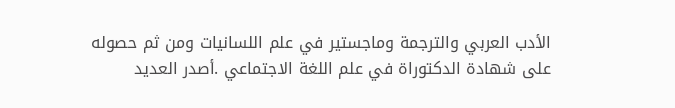الأدب العربي والترجمة وماجستير في علم اللسانيات ومن ثم حصوله على شهادة الدكتوراة في علم اللغة الاجتماعي .أصدر العديد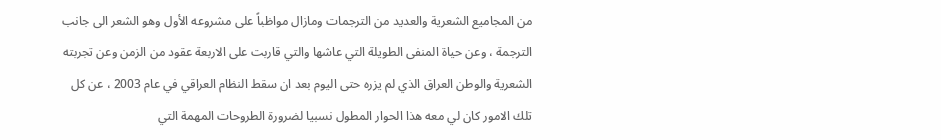من المجاميع الشعرية والعديد من الترجمات ومازال مواظباً على مشروعه الأول وهو الشعر الى جانب الترجمة ، وعن حياة المنفى الطويلة التي عاشها والتي قاربت على الاربعة عقود من الزمن وعن تجربته الشعرية والوطن العراق الذي لم يزره حتى اليوم بعد ان سقط النظام العراقي في عام 2003 ، عن كل تلك الامور كان لي معه هذا الحوار المطول نسبيا لضرورة الطروحات المهمة التي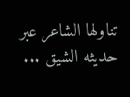تناولها الشاعر عبر حديثه الشيق ...